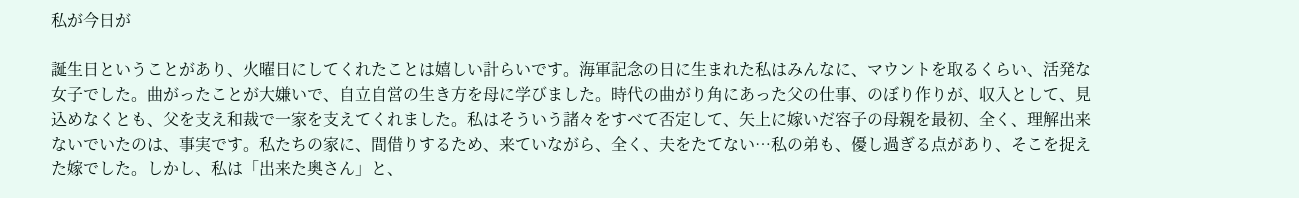私が今日が

誕生日ということがあり、火曜日にしてくれたことは嬉しい計らいです。海軍記念の日に生まれた私はみんなに、マウントを取るくらい、活発な女子でした。曲がったことが大嫌いで、自立自営の生き方を母に学びました。時代の曲がり角にあった父の仕事、のぼり作りが、収入として、見込めなくとも、父を支え和裁で一家を支えてくれました。私はそういう諸々をすべて否定して、矢上に嫁いだ容子の母親を最初、全く、理解出来ないでいたのは、事実です。私たちの家に、間借りするため、来ていながら、全く、夫をたてない…私の弟も、優し過ぎる点があり、そこを捉えた嫁でした。しかし、私は「出来た奥さん」と、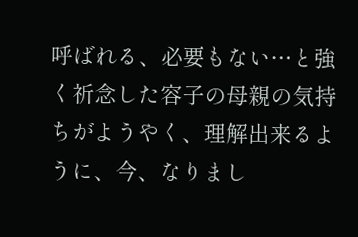呼ばれる、必要もない…と強く祈念した容子の母親の気持ちがようやく、理解出来るように、今、なりまし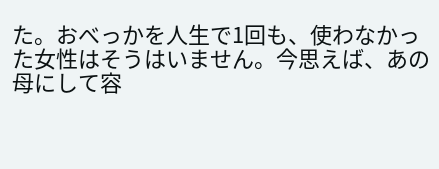た。おべっかを人生で1回も、使わなかった女性はそうはいません。今思えば、あの母にして容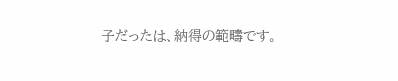子だったは、納得の範疇です。